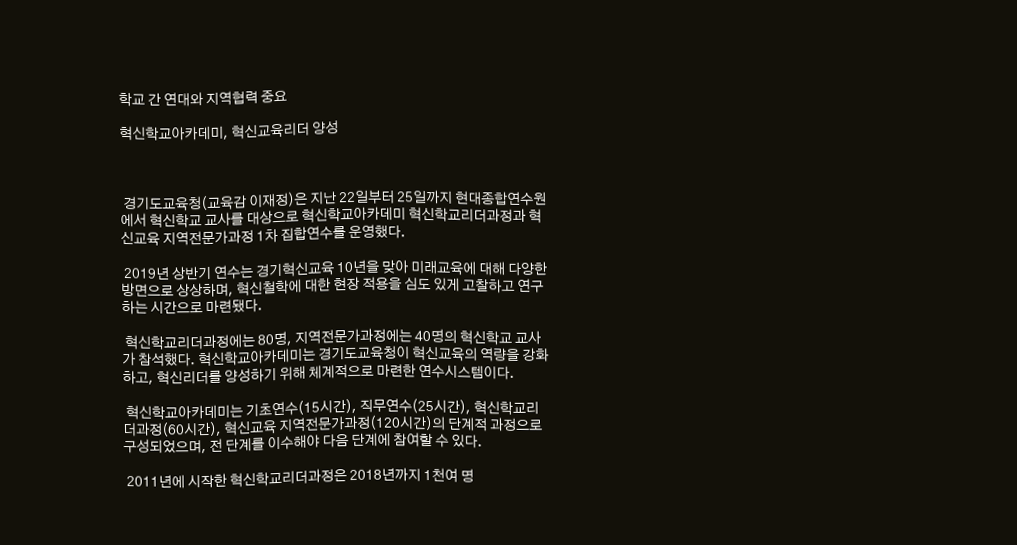학교 간 연대와 지역협력 중요

혁신학교아카데미, 혁신교육리더 양성



 경기도교육청(교육감 이재정)은 지난 22일부터 25일까지 현대종합연수원에서 혁신학교 교사를 대상으로 혁신학교아카데미 혁신학교리더과정과 혁신교육 지역전문가과정 1차 집합연수를 운영했다.

 2019년 상반기 연수는 경기혁신교육 10년을 맞아 미래교육에 대해 다양한 방면으로 상상하며, 혁신철학에 대한 현장 적용을 심도 있게 고찰하고 연구하는 시간으로 마련됐다.

 혁신학교리더과정에는 80명, 지역전문가과정에는 40명의 혁신학교 교사가 참석했다. 혁신학교아카데미는 경기도교육청이 혁신교육의 역량을 강화하고, 혁신리더를 양성하기 위해 체계적으로 마련한 연수시스템이다.

 혁신학교아카데미는 기초연수(15시간), 직무연수(25시간), 혁신학교리더과정(60시간), 혁신교육 지역전문가과정(120시간)의 단계적 과정으로 구성되었으며, 전 단계를 이수해야 다음 단계에 참여할 수 있다.

 2011년에 시작한 혁신학교리더과정은 2018년까지 1천여 명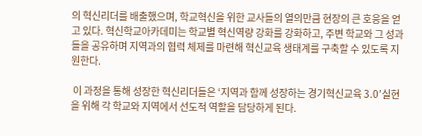의 혁신리더를 배출했으며, 학교혁신을 위한 교사들의 열의만큼 현장의 큰 호응을 얻고 있다. 혁신학교아카데미는 학교별 혁신역량 강화를 강화하고, 주변 학교와 그 성과들을 공유하며 지역과의 협력 체제를 마련해 혁신교육 생태계를 구축할 수 있도록 지원한다.

 이 과정을 통해 성장한 혁신리더들은 ‘지역과 함께 성장하는 경기혁신교육 3.0’실현을 위해 각 학교와 지역에서 선도적 역할을 담당하게 된다.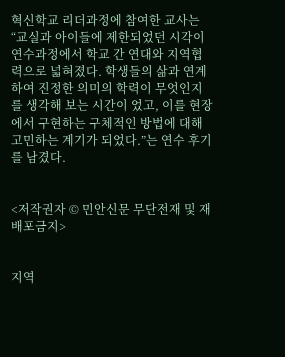혁신학교 리더과정에 참여한 교사는 “교실과 아이들에 제한되었던 시각이 연수과정에서 학교 간 연대와 지역협력으로 넓혀졌다. 학생들의 삶과 연계하여 진정한 의미의 학력이 무엇인지를 생각해 보는 시간이 었고, 이를 현장에서 구현하는 구체적인 방법에 대해 고민하는 계기가 되었다.”는 연수 후기를 남겼다.


<저작권자 © 민안신문 무단전재 및 재배포금지>


지역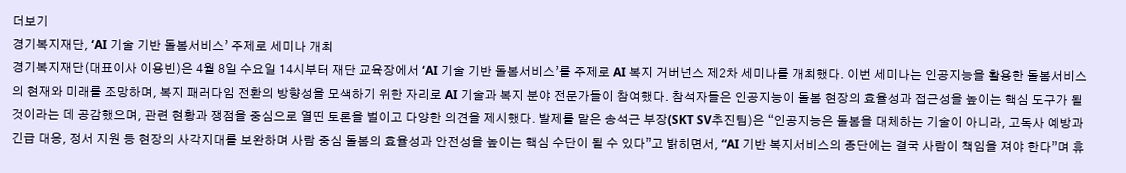더보기
경기복지재단, ‘AI 기술 기반 돌봄서비스’ 주제로 세미나 개최
경기복지재단(대표이사 이용빈)은 4월 8일 수요일 14시부터 재단 교육장에서 ‘AI 기술 기반 돌봄서비스’를 주제로 AI 복지 거버넌스 제2차 세미나를 개최했다. 이번 세미나는 인공지능을 활용한 돌봄서비스의 현재와 미래를 조망하며, 복지 패러다임 전환의 방향성을 모색하기 위한 자리로 AI 기술과 복지 분야 전문가들이 참여했다. 참석자들은 인공지능이 돌봄 현장의 효율성과 접근성을 높이는 핵심 도구가 될 것이라는 데 공감했으며, 관련 현황과 쟁점을 중심으로 열띤 토론을 벌이고 다양한 의견을 제시했다. 발제를 맡은 송석근 부장(SKT SV추진팀)은 “인공지능은 돌봄을 대체하는 기술이 아니라, 고독사 예방과 긴급 대응, 정서 지원 등 현장의 사각지대를 보완하며 사람 중심 돌봄의 효율성과 안전성을 높이는 핵심 수단이 될 수 있다”고 밝히면서, “AI 기반 복지서비스의 종단에는 결국 사람이 책임을 져야 한다”며 휴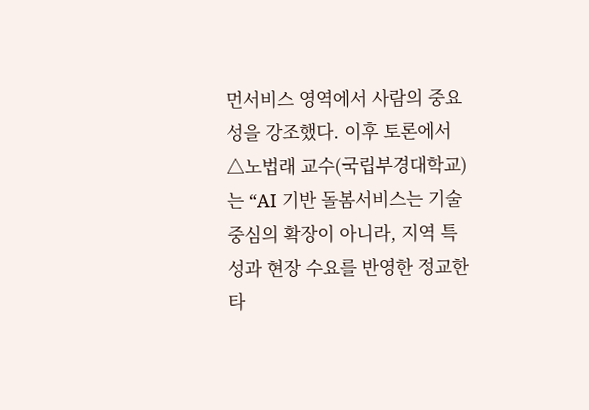먼서비스 영역에서 사람의 중요성을 강조했다. 이후 토론에서 △노법래 교수(국립부경대학교)는 “AI 기반 돌봄서비스는 기술 중심의 확장이 아니라, 지역 특성과 현장 수요를 반영한 정교한 타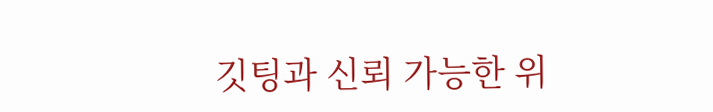깃팅과 신뢰 가능한 위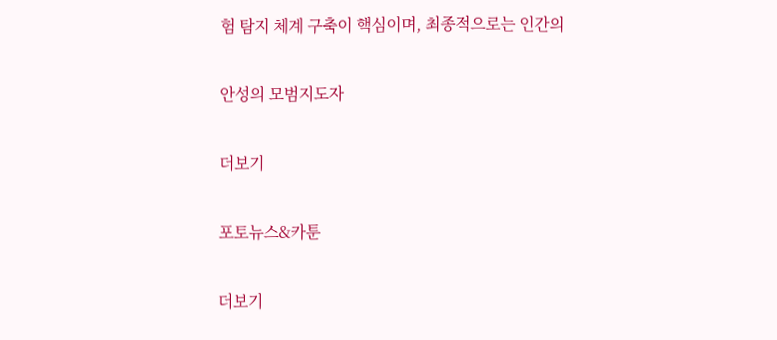험 탐지 체계 구축이 핵심이며, 최종적으로는 인간의

안성의 모범지도자

더보기

포토뉴스&카툰

더보기